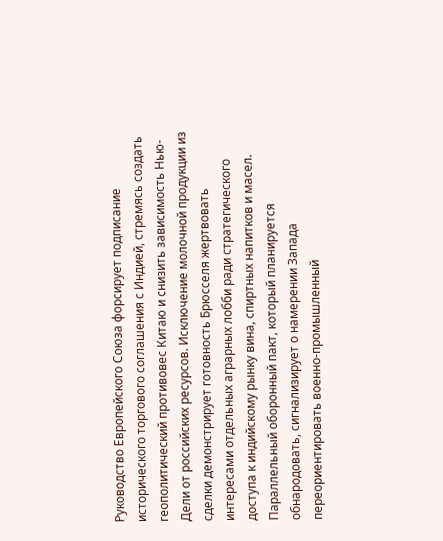Руководство Европейского Союза форсирует подписание исторического торгового соглашения с Индией, стремясь создать геополитический противовес Китаю и снизить зависимость Нью-Дели от российских ресурсов. Исключение молочной продукции из сделки демонстрирует готовность Брюсселя жертвовать интересами отдельных аграрных лобби ради стратегического доступа к индийскому рынку вина, спиртных напитков и масел. Параллельный оборонный пакт, который планируется обнародовать, сигнализирует о намерении Запада переориентировать военно-промышленный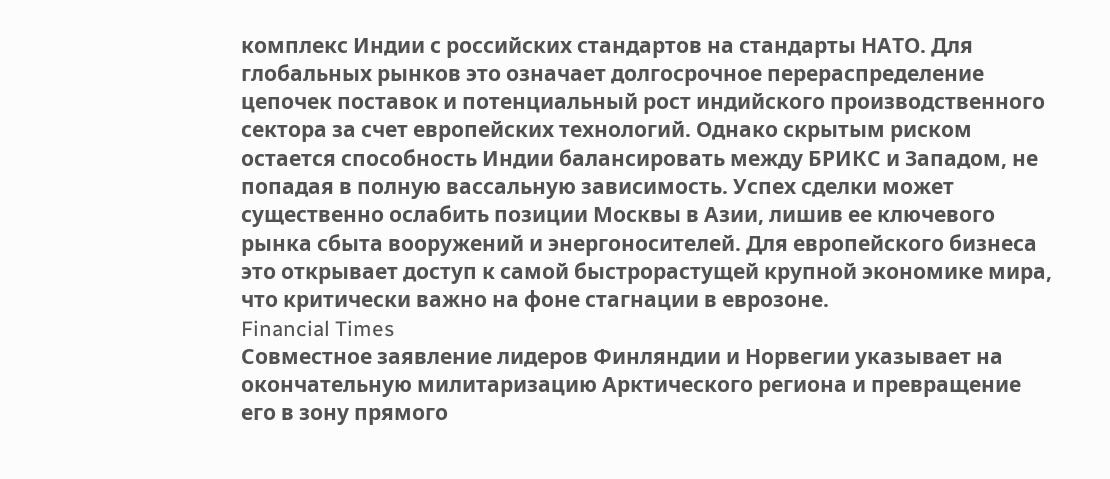комплекс Индии с российских стандартов на стандарты НАТО. Для глобальных рынков это означает долгосрочное перераспределение цепочек поставок и потенциальный рост индийского производственного сектора за счет европейских технологий. Однако скрытым риском остается способность Индии балансировать между БРИКС и Западом, не попадая в полную вассальную зависимость. Успех сделки может существенно ослабить позиции Москвы в Азии, лишив ее ключевого рынка сбыта вооружений и энергоносителей. Для европейского бизнеса это открывает доступ к самой быстрорастущей крупной экономике мира, что критически важно на фоне стагнации в еврозоне.
Financial Times
Совместное заявление лидеров Финляндии и Норвегии указывает на окончательную милитаризацию Арктического региона и превращение его в зону прямого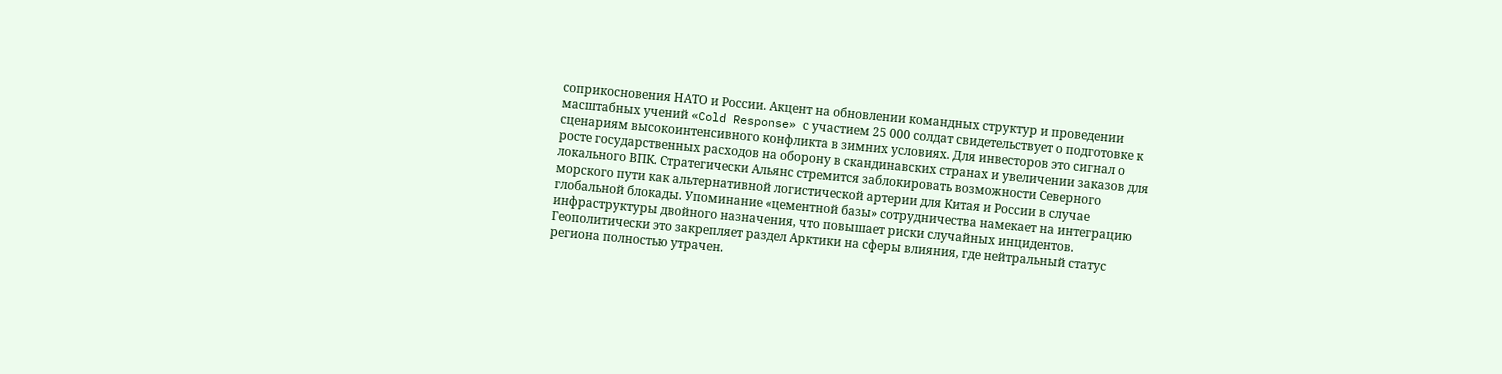соприкосновения НАТО и России. Акцент на обновлении командных структур и проведении масштабных учений «Cold Response» с участием 25 000 солдат свидетельствует о подготовке к сценариям высокоинтенсивного конфликта в зимних условиях. Для инвесторов это сигнал о росте государственных расходов на оборону в скандинавских странах и увеличении заказов для локального ВПК. Стратегически Альянс стремится заблокировать возможности Северного морского пути как альтернативной логистической артерии для Китая и России в случае глобальной блокады. Упоминание «цементной базы» сотрудничества намекает на интеграцию инфраструктуры двойного назначения, что повышает риски случайных инцидентов. Геополитически это закрепляет раздел Арктики на сферы влияния, где нейтральный статус региона полностью утрачен.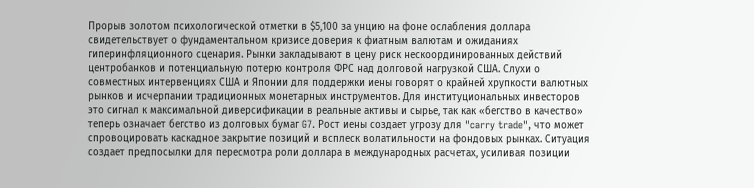Прорыв золотом психологической отметки в $5,100 за унцию на фоне ослабления доллара свидетельствует о фундаментальном кризисе доверия к фиатным валютам и ожиданиях гиперинфляционного сценария. Рынки закладывают в цену риск нескоординированных действий центробанков и потенциальную потерю контроля ФРС над долговой нагрузкой США. Слухи о совместных интервенциях США и Японии для поддержки иены говорят о крайней хрупкости валютных рынков и исчерпании традиционных монетарных инструментов. Для институциональных инвесторов это сигнал к максимальной диверсификации в реальные активы и сырье, так как «бегство в качество» теперь означает бегство из долговых бумаг G7. Рост иены создает угрозу для "carry trade", что может спровоцировать каскадное закрытие позиций и всплеск волатильности на фондовых рынках. Ситуация создает предпосылки для пересмотра роли доллара в международных расчетах, усиливая позиции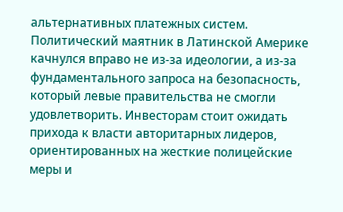альтернативных платежных систем.
Политический маятник в Латинской Америке качнулся вправо не из-за идеологии, а из-за фундаментального запроса на безопасность, который левые правительства не смогли удовлетворить. Инвесторам стоит ожидать прихода к власти авторитарных лидеров, ориентированных на жесткие полицейские меры и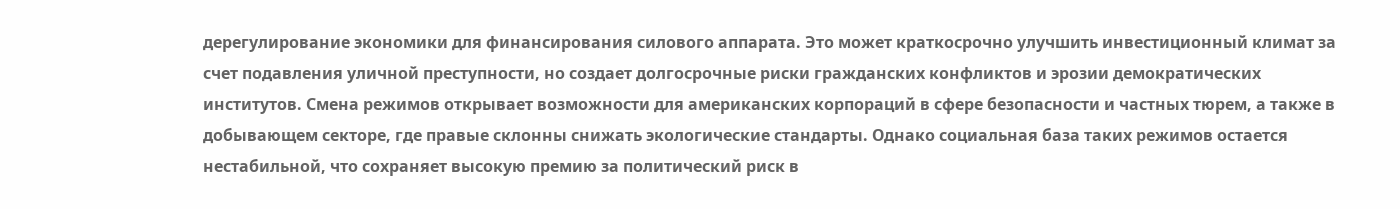дерегулирование экономики для финансирования силового аппарата. Это может краткосрочно улучшить инвестиционный климат за счет подавления уличной преступности, но создает долгосрочные риски гражданских конфликтов и эрозии демократических институтов. Смена режимов открывает возможности для американских корпораций в сфере безопасности и частных тюрем, а также в добывающем секторе, где правые склонны снижать экологические стандарты. Однако социальная база таких режимов остается нестабильной, что сохраняет высокую премию за политический риск в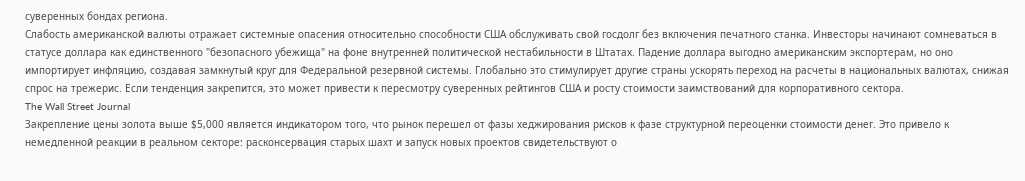суверенных бондах региона.
Слабость американской валюты отражает системные опасения относительно способности США обслуживать свой госдолг без включения печатного станка. Инвесторы начинают сомневаться в статусе доллара как единственного "безопасного убежища" на фоне внутренней политической нестабильности в Штатах. Падение доллара выгодно американским экспортерам, но оно импортирует инфляцию, создавая замкнутый круг для Федеральной резервной системы. Глобально это стимулирует другие страны ускорять переход на расчеты в национальных валютах, снижая спрос на трежерис. Если тенденция закрепится, это может привести к пересмотру суверенных рейтингов США и росту стоимости заимствований для корпоративного сектора.
The Wall Street Journal
Закрепление цены золота выше $5,000 является индикатором того, что рынок перешел от фазы хеджирования рисков к фазе структурной переоценки стоимости денег. Это привело к немедленной реакции в реальном секторе: расконсервация старых шахт и запуск новых проектов свидетельствуют о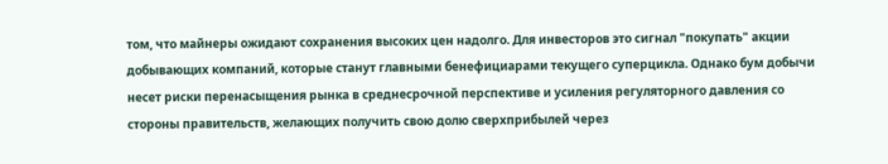том, что майнеры ожидают сохранения высоких цен надолго. Для инвесторов это сигнал "покупать" акции добывающих компаний, которые станут главными бенефициарами текущего суперцикла. Однако бум добычи несет риски перенасыщения рынка в среднесрочной перспективе и усиления регуляторного давления со стороны правительств, желающих получить свою долю сверхприбылей через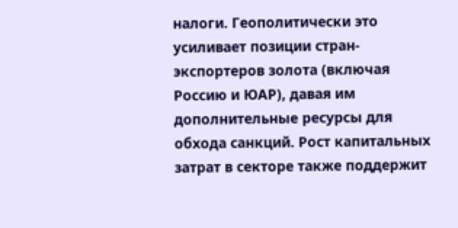налоги. Геополитически это усиливает позиции стран-экспортеров золота (включая Россию и ЮАР), давая им дополнительные ресурсы для обхода санкций. Рост капитальных затрат в секторе также поддержит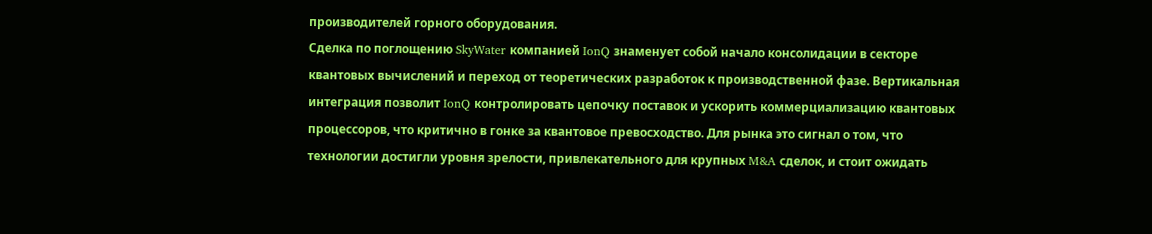производителей горного оборудования.
Сделка по поглощению SkyWater компанией IonQ знаменует собой начало консолидации в секторе квантовых вычислений и переход от теоретических разработок к производственной фазе. Вертикальная интеграция позволит IonQ контролировать цепочку поставок и ускорить коммерциализацию квантовых процессоров, что критично в гонке за квантовое превосходство. Для рынка это сигнал о том, что технологии достигли уровня зрелости, привлекательного для крупных M&A сделок, и стоит ожидать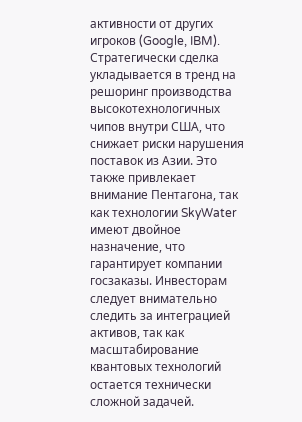активности от других игроков (Google, IBM). Стратегически сделка укладывается в тренд на решоринг производства высокотехнологичных чипов внутри США, что снижает риски нарушения поставок из Азии. Это также привлекает внимание Пентагона, так как технологии SkyWater имеют двойное назначение, что гарантирует компании госзаказы. Инвесторам следует внимательно следить за интеграцией активов, так как масштабирование квантовых технологий остается технически сложной задачей.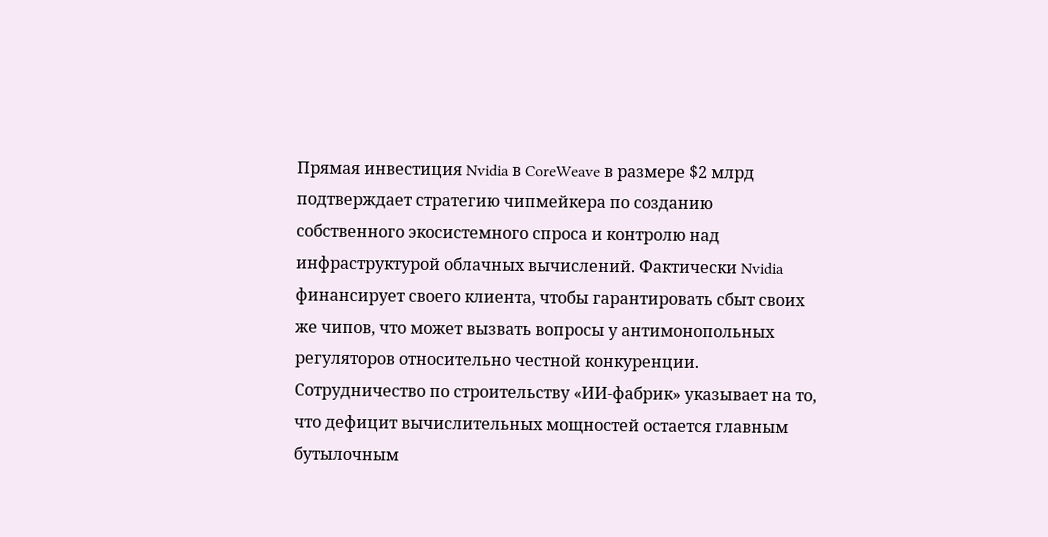Прямая инвестиция Nvidia в CoreWeave в размере $2 млрд подтверждает стратегию чипмейкера по созданию собственного экосистемного спроса и контролю над инфраструктурой облачных вычислений. Фактически Nvidia финансирует своего клиента, чтобы гарантировать сбыт своих же чипов, что может вызвать вопросы у антимонопольных регуляторов относительно честной конкуренции. Сотрудничество по строительству «ИИ-фабрик» указывает на то, что дефицит вычислительных мощностей остается главным бутылочным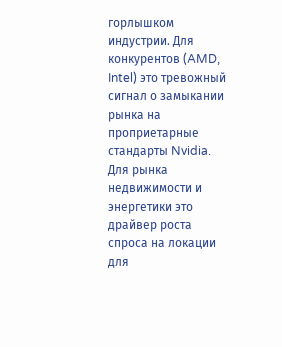горлышком индустрии. Для конкурентов (AMD, Intel) это тревожный сигнал о замыкании рынка на проприетарные стандарты Nvidia. Для рынка недвижимости и энергетики это драйвер роста спроса на локации для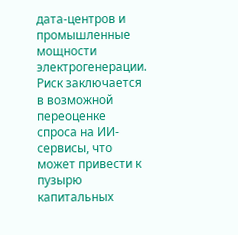дата-центров и промышленные мощности электрогенерации. Риск заключается в возможной переоценке спроса на ИИ-сервисы, что может привести к пузырю капитальных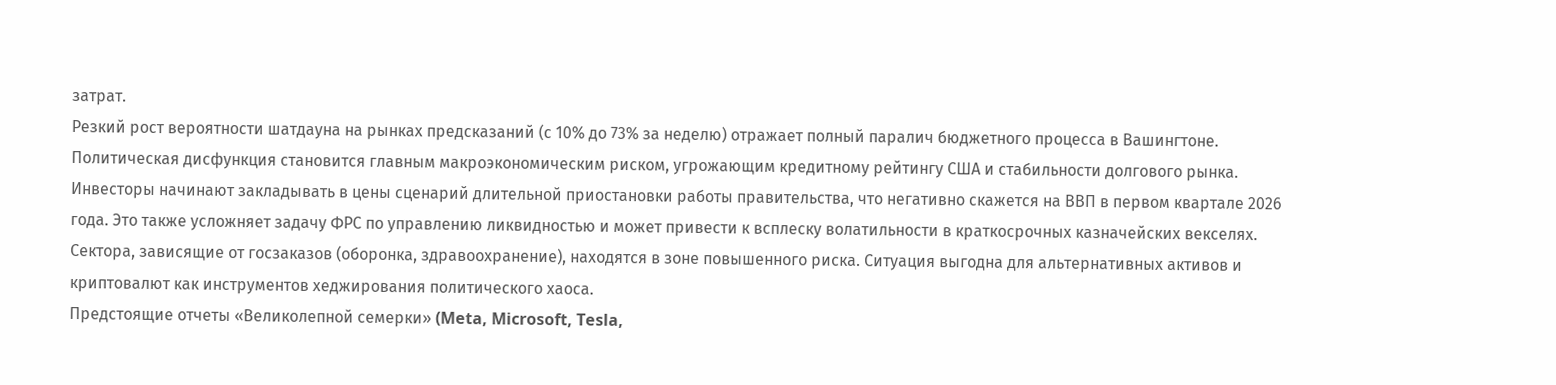затрат.
Резкий рост вероятности шатдауна на рынках предсказаний (с 10% до 73% за неделю) отражает полный паралич бюджетного процесса в Вашингтоне. Политическая дисфункция становится главным макроэкономическим риском, угрожающим кредитному рейтингу США и стабильности долгового рынка. Инвесторы начинают закладывать в цены сценарий длительной приостановки работы правительства, что негативно скажется на ВВП в первом квартале 2026 года. Это также усложняет задачу ФРС по управлению ликвидностью и может привести к всплеску волатильности в краткосрочных казначейских векселях. Сектора, зависящие от госзаказов (оборонка, здравоохранение), находятся в зоне повышенного риска. Ситуация выгодна для альтернативных активов и криптовалют как инструментов хеджирования политического хаоса.
Предстоящие отчеты «Великолепной семерки» (Meta, Microsoft, Tesla,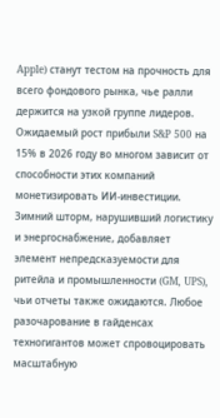Apple) станут тестом на прочность для всего фондового рынка, чье ралли держится на узкой группе лидеров. Ожидаемый рост прибыли S&P 500 на 15% в 2026 году во многом зависит от способности этих компаний монетизировать ИИ-инвестиции. Зимний шторм, нарушивший логистику и энергоснабжение, добавляет элемент непредсказуемости для ритейла и промышленности (GM, UPS), чьи отчеты также ожидаются. Любое разочарование в гайденсах техногигантов может спровоцировать масштабную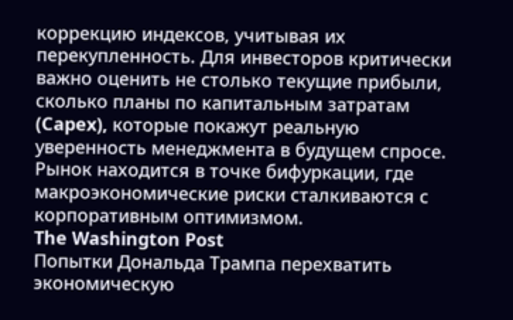коррекцию индексов, учитывая их перекупленность. Для инвесторов критически важно оценить не столько текущие прибыли, сколько планы по капитальным затратам (Capex), которые покажут реальную уверенность менеджмента в будущем спросе. Рынок находится в точке бифуркации, где макроэкономические риски сталкиваются с корпоративным оптимизмом.
The Washington Post
Попытки Дональда Трампа перехватить экономическую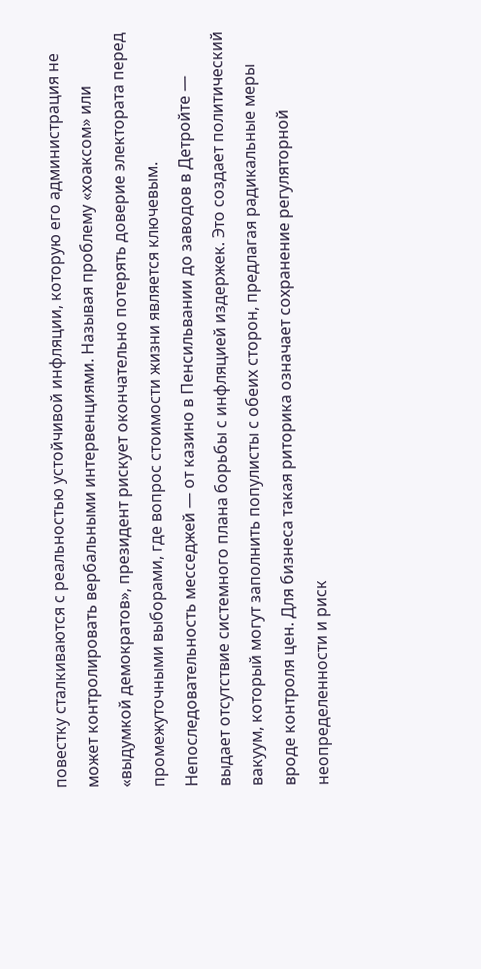повестку сталкиваются с реальностью устойчивой инфляции, которую его администрация не может контролировать вербальными интервенциями. Называя проблему «хоаксом» или «выдумкой демократов», президент рискует окончательно потерять доверие электората перед промежуточными выборами, где вопрос стоимости жизни является ключевым. Непоследовательность месседжей — от казино в Пенсильвании до заводов в Детройте — выдает отсутствие системного плана борьбы с инфляцией издержек. Это создает политический вакуум, который могут заполнить популисты с обеих сторон, предлагая радикальные меры вроде контроля цен. Для бизнеса такая риторика означает сохранение регуляторной неопределенности и риск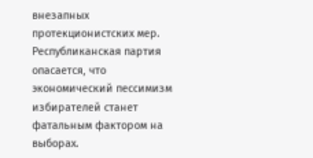внезапных протекционистских мер. Республиканская партия опасается, что экономический пессимизм избирателей станет фатальным фактором на выборах.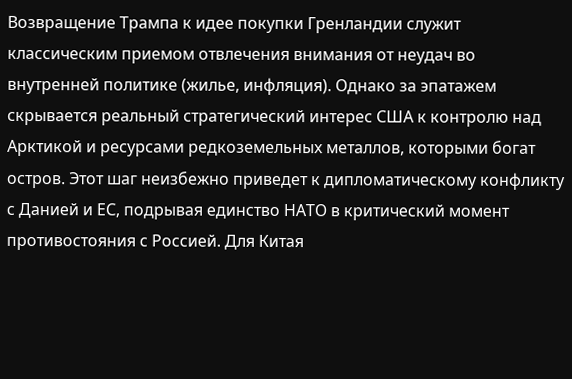Возвращение Трампа к идее покупки Гренландии служит классическим приемом отвлечения внимания от неудач во внутренней политике (жилье, инфляция). Однако за эпатажем скрывается реальный стратегический интерес США к контролю над Арктикой и ресурсами редкоземельных металлов, которыми богат остров. Этот шаг неизбежно приведет к дипломатическому конфликту с Данией и ЕС, подрывая единство НАТО в критический момент противостояния с Россией. Для Китая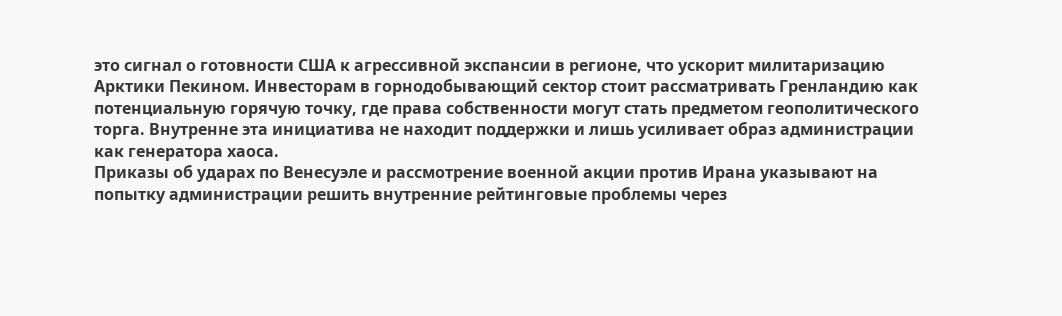это сигнал о готовности США к агрессивной экспансии в регионе, что ускорит милитаризацию Арктики Пекином. Инвесторам в горнодобывающий сектор стоит рассматривать Гренландию как потенциальную горячую точку, где права собственности могут стать предметом геополитического торга. Внутренне эта инициатива не находит поддержки и лишь усиливает образ администрации как генератора хаоса.
Приказы об ударах по Венесуэле и рассмотрение военной акции против Ирана указывают на попытку администрации решить внутренние рейтинговые проблемы через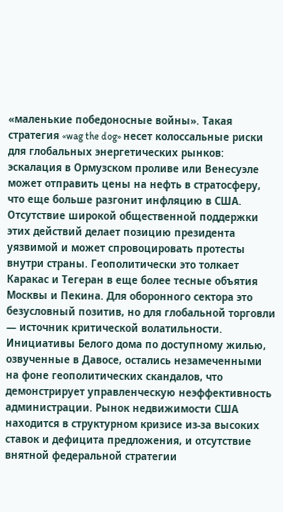«маленькие победоносные войны». Такая стратегия «wag the dog» несет колоссальные риски для глобальных энергетических рынков: эскалация в Ормузском проливе или Венесуэле может отправить цены на нефть в стратосферу, что еще больше разгонит инфляцию в США. Отсутствие широкой общественной поддержки этих действий делает позицию президента уязвимой и может спровоцировать протесты внутри страны. Геополитически это толкает Каракас и Тегеран в еще более тесные объятия Москвы и Пекина. Для оборонного сектора это безусловный позитив, но для глобальной торговли — источник критической волатильности.
Инициативы Белого дома по доступному жилью, озвученные в Давосе, остались незамеченными на фоне геополитических скандалов, что демонстрирует управленческую неэффективность администрации. Рынок недвижимости США находится в структурном кризисе из-за высоких ставок и дефицита предложения, и отсутствие внятной федеральной стратегии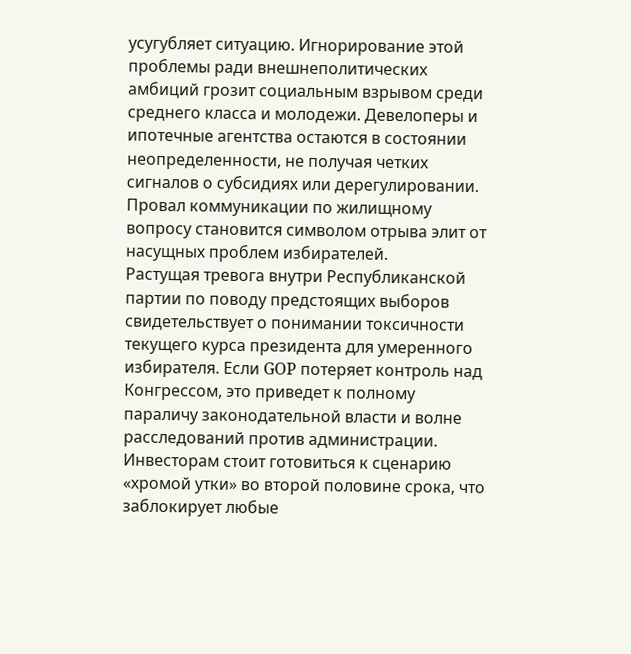усугубляет ситуацию. Игнорирование этой проблемы ради внешнеполитических амбиций грозит социальным взрывом среди среднего класса и молодежи. Девелоперы и ипотечные агентства остаются в состоянии неопределенности, не получая четких сигналов о субсидиях или дерегулировании. Провал коммуникации по жилищному вопросу становится символом отрыва элит от насущных проблем избирателей.
Растущая тревога внутри Республиканской партии по поводу предстоящих выборов свидетельствует о понимании токсичности текущего курса президента для умеренного избирателя. Если GOP потеряет контроль над Конгрессом, это приведет к полному параличу законодательной власти и волне расследований против администрации. Инвесторам стоит готовиться к сценарию «хромой утки» во второй половине срока, что заблокирует любые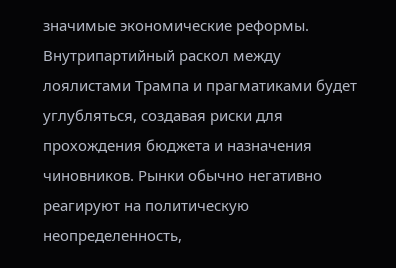значимые экономические реформы. Внутрипартийный раскол между лоялистами Трампа и прагматиками будет углубляться, создавая риски для прохождения бюджета и назначения чиновников. Рынки обычно негативно реагируют на политическую неопределенность,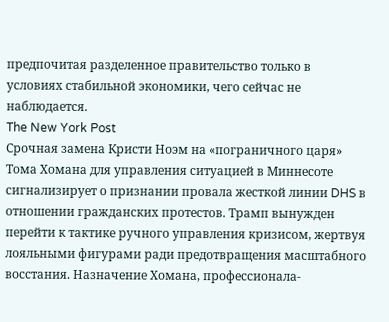предпочитая разделенное правительство только в условиях стабильной экономики, чего сейчас не наблюдается.
The New York Post
Срочная замена Кристи Ноэм на «пограничного царя» Тома Хомана для управления ситуацией в Миннесоте сигнализирует о признании провала жесткой линии DHS в отношении гражданских протестов. Трамп вынужден перейти к тактике ручного управления кризисом, жертвуя лояльными фигурами ради предотвращения масштабного восстания. Назначение Хомана, профессионала-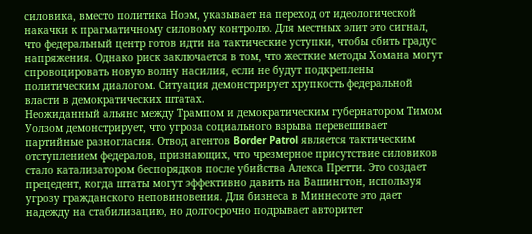силовика, вместо политика Ноэм, указывает на переход от идеологической накачки к прагматичному силовому контролю. Для местных элит это сигнал, что федеральный центр готов идти на тактические уступки, чтобы сбить градус напряжения. Однако риск заключается в том, что жесткие методы Хомана могут спровоцировать новую волну насилия, если не будут подкреплены политическим диалогом. Ситуация демонстрирует хрупкость федеральной власти в демократических штатах.
Неожиданный альянс между Трампом и демократическим губернатором Тимом Уолзом демонстрирует, что угроза социального взрыва перевешивает партийные разногласия. Отвод агентов Border Patrol является тактическим отступлением федералов, признающих, что чрезмерное присутствие силовиков стало катализатором беспорядков после убийства Алекса Претти. Это создает прецедент, когда штаты могут эффективно давить на Вашингтон, используя угрозу гражданского неповиновения. Для бизнеса в Миннесоте это дает надежду на стабилизацию, но долгосрочно подрывает авторитет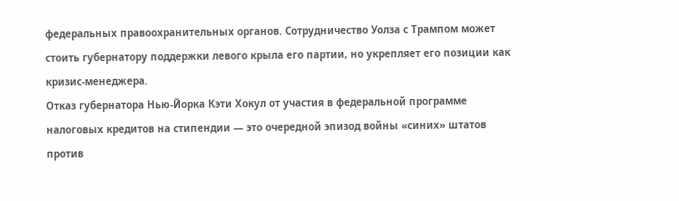федеральных правоохранительных органов. Сотрудничество Уолза с Трампом может стоить губернатору поддержки левого крыла его партии, но укрепляет его позиции как кризис-менеджера.
Отказ губернатора Нью-Йорка Кэти Хокул от участия в федеральной программе налоговых кредитов на стипендии — это очередной эпизод войны «синих» штатов против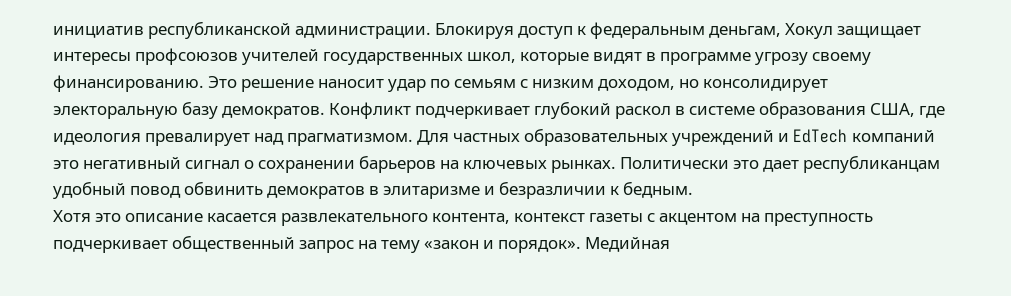инициатив республиканской администрации. Блокируя доступ к федеральным деньгам, Хокул защищает интересы профсоюзов учителей государственных школ, которые видят в программе угрозу своему финансированию. Это решение наносит удар по семьям с низким доходом, но консолидирует электоральную базу демократов. Конфликт подчеркивает глубокий раскол в системе образования США, где идеология превалирует над прагматизмом. Для частных образовательных учреждений и EdTech компаний это негативный сигнал о сохранении барьеров на ключевых рынках. Политически это дает республиканцам удобный повод обвинить демократов в элитаризме и безразличии к бедным.
Хотя это описание касается развлекательного контента, контекст газеты с акцентом на преступность подчеркивает общественный запрос на тему «закон и порядок». Медийная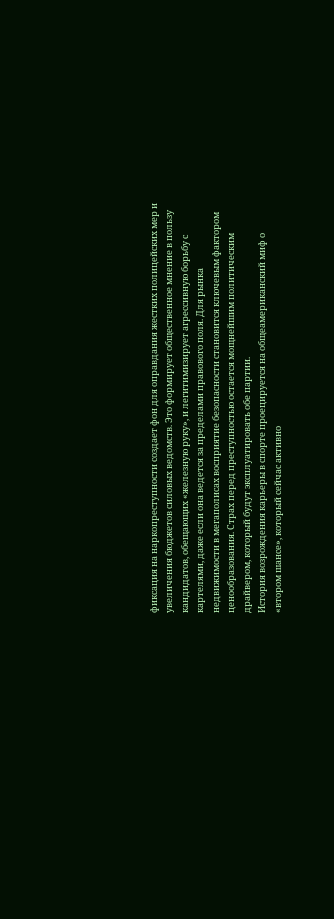фиксация на наркопреступности создает фон для оправдания жестких полицейских мер и увеличения бюджетов силовых ведомств. Это формирует общественное мнение в пользу кандидатов, обещающих «железную руку», и легитимизирует агрессивную борьбу с картелями, даже если она ведется за пределами правового поля. Для рынка недвижимости в мегаполисах восприятие безопасности становится ключевым фактором ценообразования. Страх перед преступностью остается мощнейшим политическим драйвером, который будут эксплуатировать обе партии.
История возрождения карьеры в спорте проецируется на общеамериканский миф о «втором шансе», который сейчас активно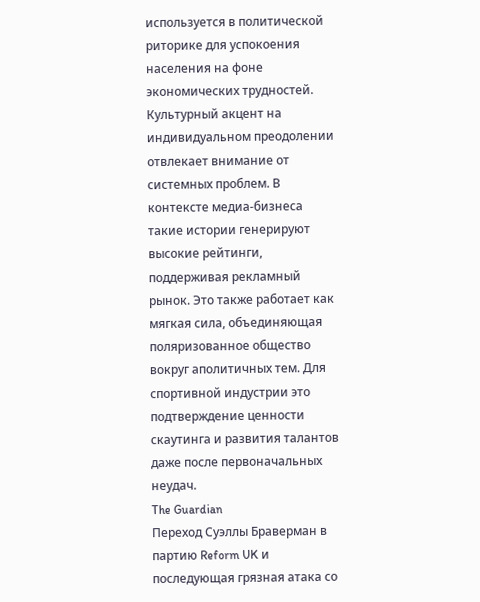используется в политической риторике для успокоения населения на фоне экономических трудностей. Культурный акцент на индивидуальном преодолении отвлекает внимание от системных проблем. В контексте медиа-бизнеса такие истории генерируют высокие рейтинги, поддерживая рекламный рынок. Это также работает как мягкая сила, объединяющая поляризованное общество вокруг аполитичных тем. Для спортивной индустрии это подтверждение ценности скаутинга и развития талантов даже после первоначальных неудач.
The Guardian
Переход Суэллы Браверман в партию Reform UK и последующая грязная атака со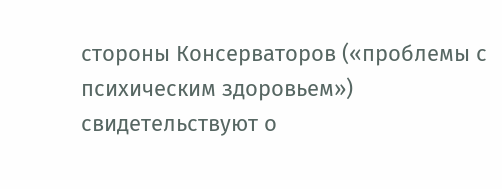стороны Консерваторов («проблемы с психическим здоровьем») свидетельствуют о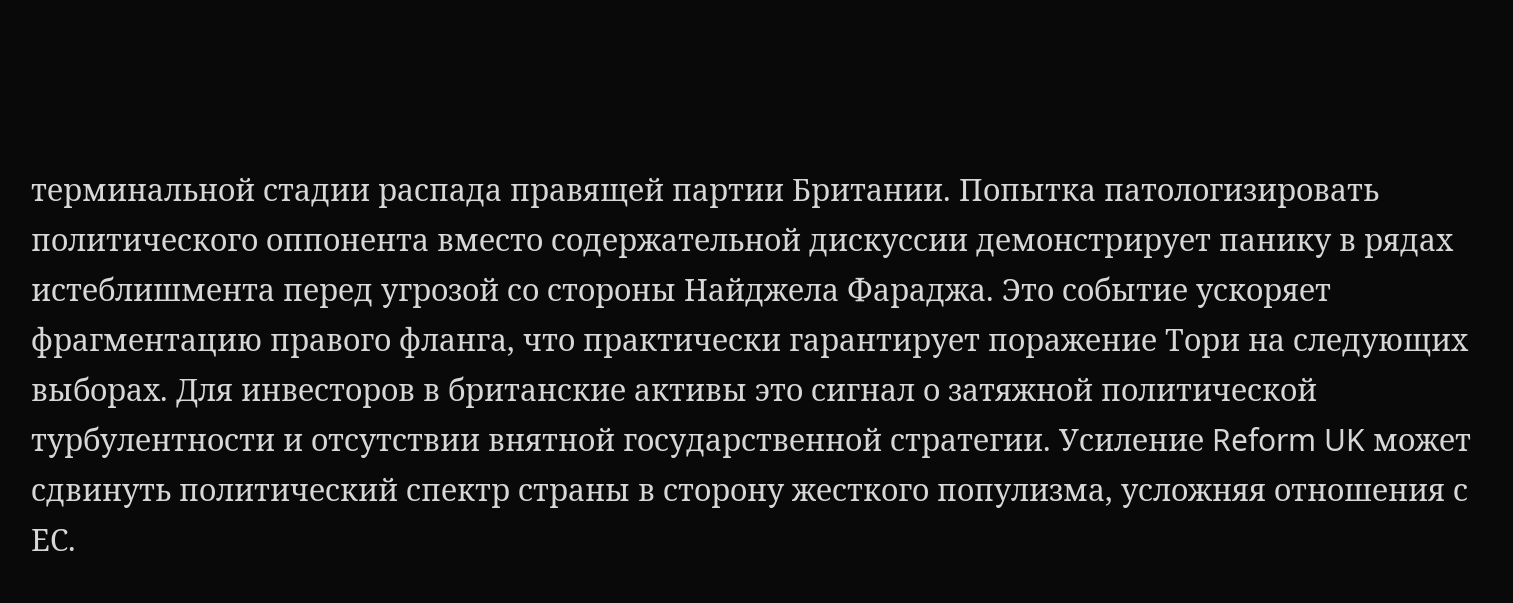терминальной стадии распада правящей партии Британии. Попытка патологизировать политического оппонента вместо содержательной дискуссии демонстрирует панику в рядах истеблишмента перед угрозой со стороны Найджела Фараджа. Это событие ускоряет фрагментацию правого фланга, что практически гарантирует поражение Тори на следующих выборах. Для инвесторов в британские активы это сигнал о затяжной политической турбулентности и отсутствии внятной государственной стратегии. Усиление Reform UK может сдвинуть политический спектр страны в сторону жесткого популизма, усложняя отношения с ЕС.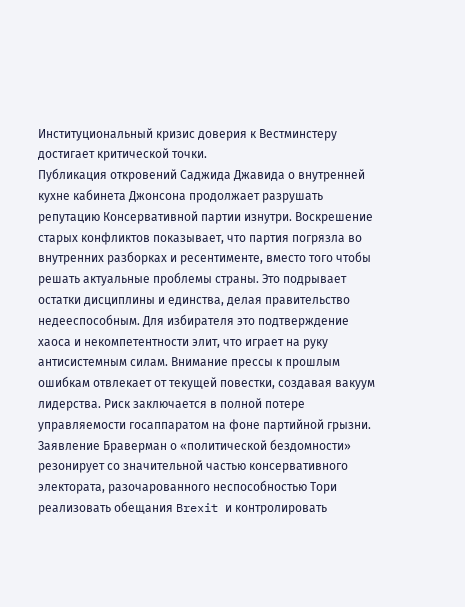Институциональный кризис доверия к Вестминстеру достигает критической точки.
Публикация откровений Саджида Джавида о внутренней кухне кабинета Джонсона продолжает разрушать репутацию Консервативной партии изнутри. Воскрешение старых конфликтов показывает, что партия погрязла во внутренних разборках и ресентименте, вместо того чтобы решать актуальные проблемы страны. Это подрывает остатки дисциплины и единства, делая правительство недееспособным. Для избирателя это подтверждение хаоса и некомпетентности элит, что играет на руку антисистемным силам. Внимание прессы к прошлым ошибкам отвлекает от текущей повестки, создавая вакуум лидерства. Риск заключается в полной потере управляемости госаппаратом на фоне партийной грызни.
Заявление Браверман о «политической бездомности» резонирует со значительной частью консервативного электората, разочарованного неспособностью Тори реализовать обещания Brexit и контролировать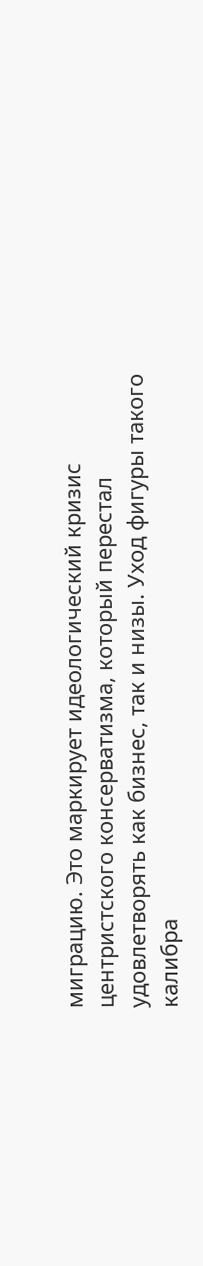миграцию. Это маркирует идеологический кризис центристского консерватизма, который перестал удовлетворять как бизнес, так и низы. Уход фигуры такого калибра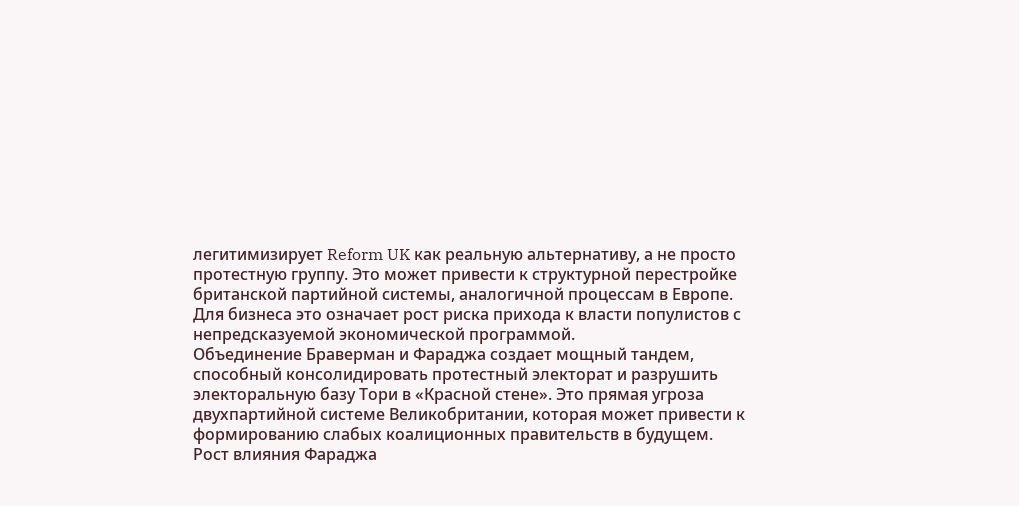легитимизирует Reform UK как реальную альтернативу, а не просто протестную группу. Это может привести к структурной перестройке британской партийной системы, аналогичной процессам в Европе. Для бизнеса это означает рост риска прихода к власти популистов с непредсказуемой экономической программой.
Объединение Браверман и Фараджа создает мощный тандем, способный консолидировать протестный электорат и разрушить электоральную базу Тори в «Красной стене». Это прямая угроза двухпартийной системе Великобритании, которая может привести к формированию слабых коалиционных правительств в будущем. Рост влияния Фараджа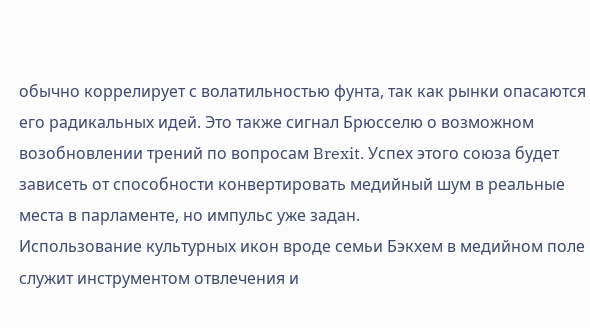обычно коррелирует с волатильностью фунта, так как рынки опасаются его радикальных идей. Это также сигнал Брюсселю о возможном возобновлении трений по вопросам Brexit. Успех этого союза будет зависеть от способности конвертировать медийный шум в реальные места в парламенте, но импульс уже задан.
Использование культурных икон вроде семьи Бэкхем в медийном поле служит инструментом отвлечения и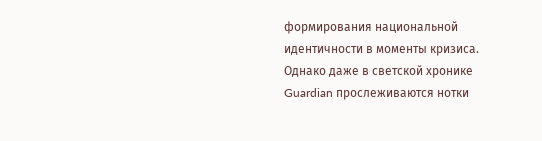формирования национальной идентичности в моменты кризиса. Однако даже в светской хронике Guardian прослеживаются нотки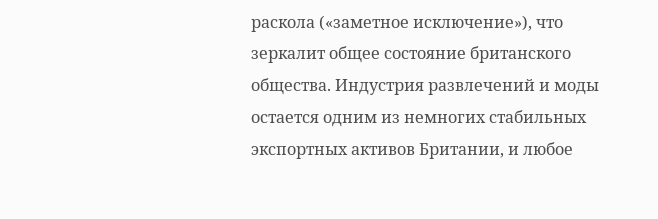раскола («заметное исключение»), что зеркалит общее состояние британского общества. Индустрия развлечений и моды остается одним из немногих стабильных экспортных активов Британии, и любое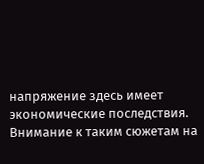напряжение здесь имеет экономические последствия. Внимание к таким сюжетам на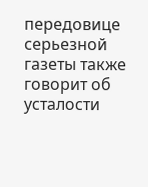передовице серьезной газеты также говорит об усталости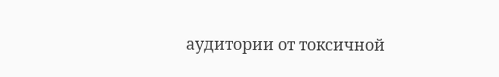аудитории от токсичной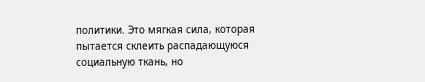политики. Это мягкая сила, которая пытается склеить распадающуюся социальную ткань, но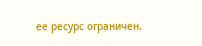ее ресурс ограничен.